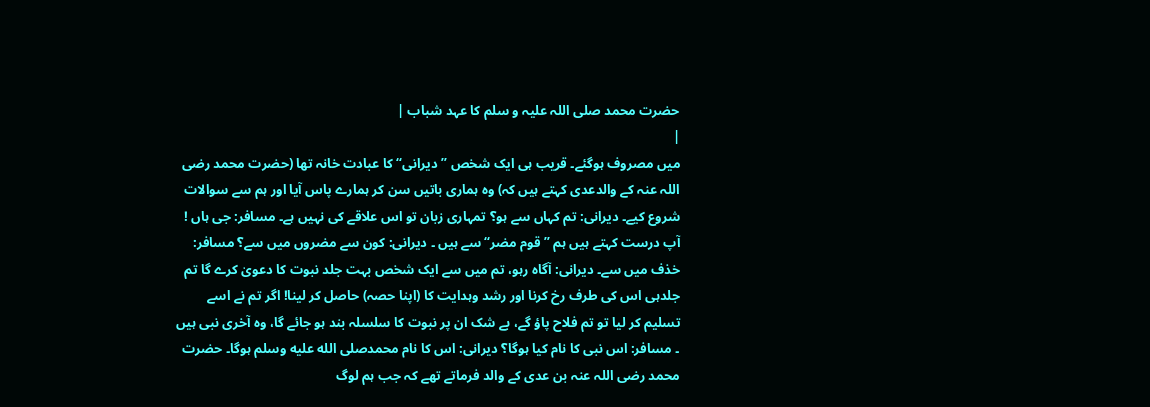حضرت محمد صلی اللہ علیہ و سلم کا عہد شباب |
|
میں مصروف ہوگئے۔ قریب ہی ایک شخص ’’دیرانی‘‘ کا عبادت خانہ تھا (حضرت محمد رضی اللہ عنہ کے والدعدی کہتے ہیں کہ) وہ ہماری باتیں سن کر ہمارے پاس آیا اور ہم سے سوالات شروع کیے۔ دیرانی: تم کہاں سے ہو؟ تمہاری زبان تو اس علاقے کی نہیں ہے۔ مسافر: جی ہاں ! آپ درست کہتے ہیں ہم ’’قوم مضر‘‘ سے ہیں ۔ دیرانی: کون سے مضروں میں سے؟ مسافر: خذف میں سے۔ دیرانی: آگاہ رہو، تم میں سے ایک شخص بہت جلد نبوت کا دعویٰ کرے گا تم جلدہی اس کی طرف رخ کرنا اور رشد وہدایت کا (اپنا حصہ) حاصل کر لینا! اگر تم نے اسے تسلیم کر لیا تو تم فلاح پاؤ گے، بے شک ان پر نبوت کا سلسلہ بند ہو جائے گا، وہ آخری نبی ہیں ۔ مسافر: اس نبی کا نام کیا ہوگا؟ دیرانی: اس کا نام محمدصلى الله عليه وسلم ہوگا۔ حضرت محمد رضی اللہ عنہ بن عدی کے والد فرماتے تھے کہ جب ہم لوگ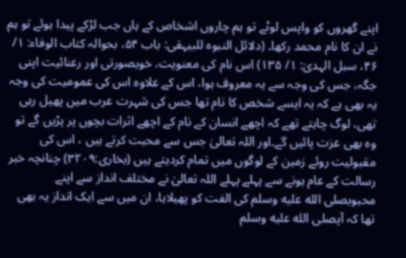اپنے گھروں کو واپس لوٹے تو ہم چاروں اشخاص کے ہاں جب لڑکے پیدا ہوئے تو ہم نے ان کا نام محمد رکھا۔ (دلائل النبوہ للبیہقی: باب ۵۴، بحوالہ کتاب الوفاء: ۱/ ۴۶، سبل الہدیٰ: ۱/ ۱۳۵) اس نام کی معنویت، خوبصورتی اور رعنائیت اپنی جگہ، جس کی وجہ سے یہ معروف ہوا، اس کے علاوہ اس کی عمومیت کی وجہ یہ بھی ہے کہ یہ ایسے شخص کا نام تھا جس کی شہرت عرب میں پھیل رہی تھی، لوگ چاہتے تھے کہ اچھے انسان کے نام کے اچھے اثرات بچوں پر پڑیں گے تو وہ بھی عزت پائیں گے۔اور اللہ تعالیٰ جس سے محبت کرتے ہیں ، اس کی مقبولیت روئے زمین کے لوگوں میں تمام کردیتے ہیں (بخاری:۳۲۰۹) چنانچہ خبر رسالت کے عام ہونے سے پہلے پہلے اللہ تعالیٰ نے مختلف انداز سے اپنے محبوبصلى الله عليه وسلم کی الفت کو پھیلایا، ان میں سے ایک انداز یہ بھی تھا کہ آپصلى الله عليه وسلم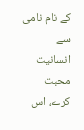کے نام نامی سے انسانیت محبت کرے، اس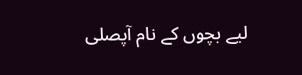لیے بچوں کے نام آپصلى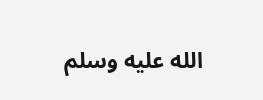الله عليه وسلم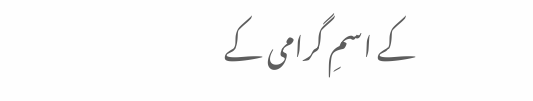کے اسمِ گرامی کے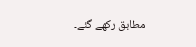مطابق رکھے گئے۔